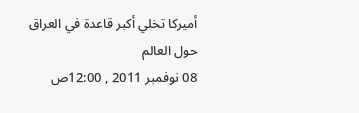أميركا تخلي أكبر قاعدة في العراق
حول العالم
08 نوفمبر 2011 , 12:00ص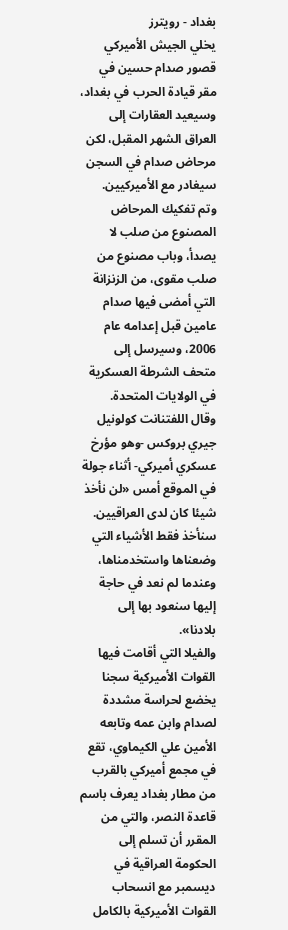بغداد - رويترز
يخلي الجيش الأميركي قصور صدام حسين في مقر قيادة الحرب في بغداد، وسيعيد العقارات إلى العراق الشهر المقبل، لكن مرحاض صدام في السجن سيغادر مع الأميركيين.
وتم تفكيك المرحاض المصنوع من صلب لا يصدأ، وباب مصنوع من صلب مقوى، من الزنزانة التي أمضى فيها صدام عامين قبل إعدامه عام 2006، وسيرسل إلى متحف الشرطة العسكرية في الولايات المتحدة.
وقال اللفتنانت كولونيل جيري بروكس -وهو مؤرخ عسكري أميركي- أثناء جولة في الموقع أمس «لن نأخذ شيئا كان لدى العراقيين. سنأخذ فقط الأشياء التي وضعناها واستخدمناها، وعندما لم نعد في حاجة إليها سنعود بها إلى بلادنا».
والفيلا التي أقامت فيها القوات الأميركية سجنا يخضع لحراسة مشددة لصدام وابن عمه وتابعه الأمين علي الكيماوي، تقع في مجمع أميركي بالقرب من مطار بغداد يعرف باسم قاعدة النصر، والتي من المقرر أن تسلم إلى الحكومة العراقية في ديسمبر مع انسحاب القوات الأميركية بالكامل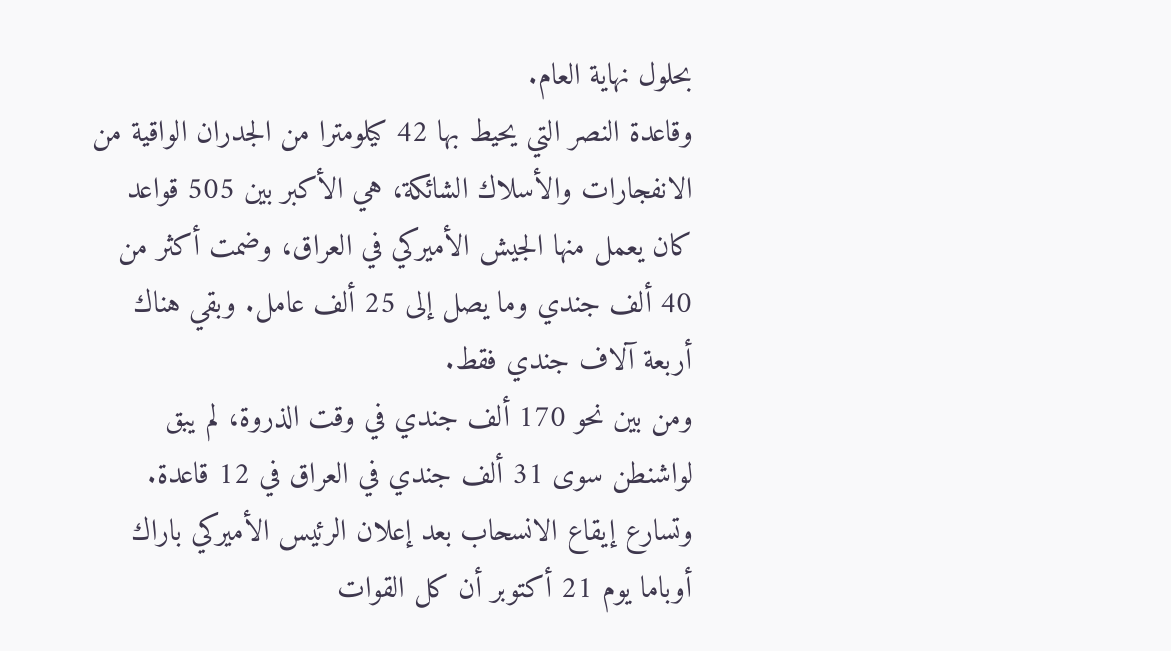بحلول نهاية العام.
وقاعدة النصر التي يحيط بها 42 كيلومترا من الجدران الواقية من الانفجارات والأسلاك الشائكة، هي الأكبر بين 505 قواعد كان يعمل منها الجيش الأميركي في العراق، وضمت أكثر من 40 ألف جندي وما يصل إلى 25 ألف عامل. وبقي هناك أربعة آلاف جندي فقط.
ومن بين نحو 170 ألف جندي في وقت الذروة، لم يبق لواشنطن سوى 31 ألف جندي في العراق في 12 قاعدة. وتسارع إيقاع الانسحاب بعد إعلان الرئيس الأميركي باراك أوباما يوم 21 أكتوبر أن كل القوات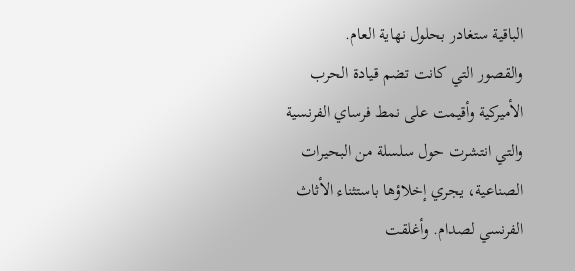الباقية ستغادر بحلول نهاية العام.
والقصور التي كانت تضم قيادة الحرب الأميركية وأقيمت على نمط فرساي الفرنسية والتي انتشرت حول سلسلة من البحيرات الصناعية، يجري إخلاؤها باستثناء الأثاث الفرنسي لصدام. وأغلقت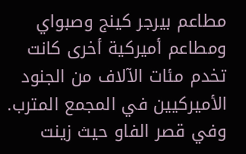مطاعم بيرجر كينج وصبواي ومطاعم أميركية أخرى كانت تخدم مئات الآلاف من الجنود الأميركيين في المجمع المترب.
وفي قصر الفاو حيث زينت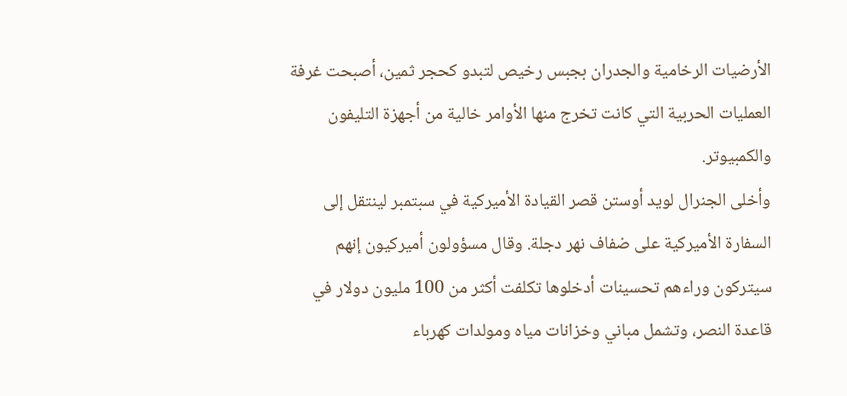الأرضيات الرخامية والجدران بجبس رخيص لتبدو كحجر ثمين، أصبحت غرفة العمليات الحربية التي كانت تخرج منها الأوامر خالية من أجهزة التليفون والكمبيوتر.
وأخلى الجنرال لويد أوستن قصر القيادة الأميركية في سبتمبر لينتقل إلى السفارة الأميركية على ضفاف نهر دجلة. وقال مسؤولون أميركيون إنهم سيتركون وراءهم تحسينات أدخلوها تكلفت أكثر من 100 مليون دولار في قاعدة النصر، وتشمل مباني وخزانات مياه ومولدات كهرباء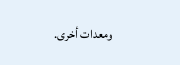ومعدات أخرى.